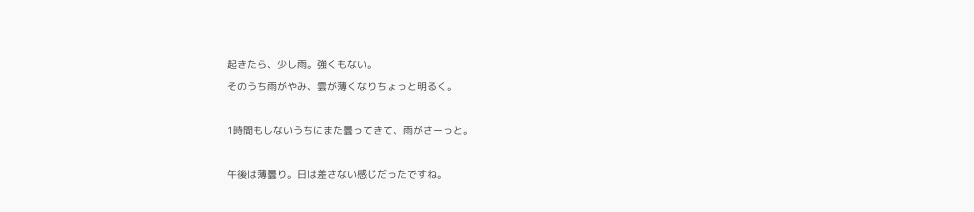起きたら、少し雨。強くもない。
そのうち雨がやみ、雲が薄くなりちょっと明るく。

1時間もしないうちにまた曇ってきて、雨がさーっと。

午後は薄曇り。日は差さない感じだったですね。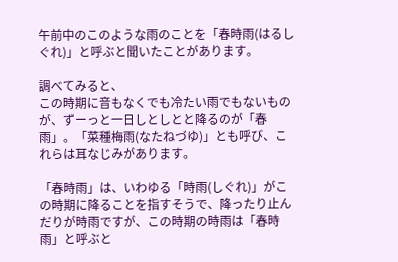午前中のこのような雨のことを「春時雨(はるしぐれ)」と呼ぶと聞いたことがあります。

調べてみると、
この時期に音もなくでも冷たい雨でもないものが、ずーっと一日しとしとと降るのが「春雨」。「菜種梅雨(なたねづゆ)」とも呼び、これらは耳なじみがあります。

「春時雨」は、いわゆる「時雨(しぐれ)」がこの時期に降ることを指すそうで、降ったり止んだりが時雨ですが、この時期の時雨は「春時雨」と呼ぶと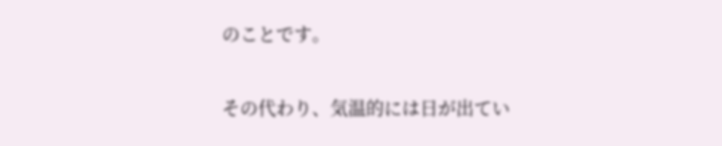のことです。

その代わり、気温的には日が出てい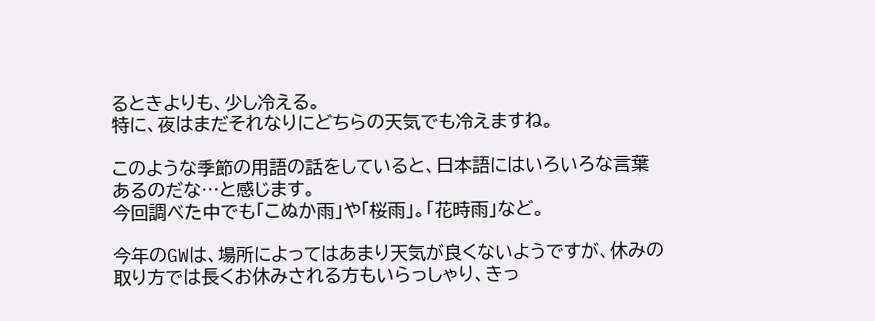るときよりも、少し冷える。
特に、夜はまだそれなりにどちらの天気でも冷えますね。

このような季節の用語の話をしていると、日本語にはいろいろな言葉あるのだな…と感じます。
今回調べた中でも「こぬか雨」や「桜雨」。「花時雨」など。

今年のGWは、場所によってはあまり天気が良くないようですが、休みの取り方では長くお休みされる方もいらっしゃり、きっ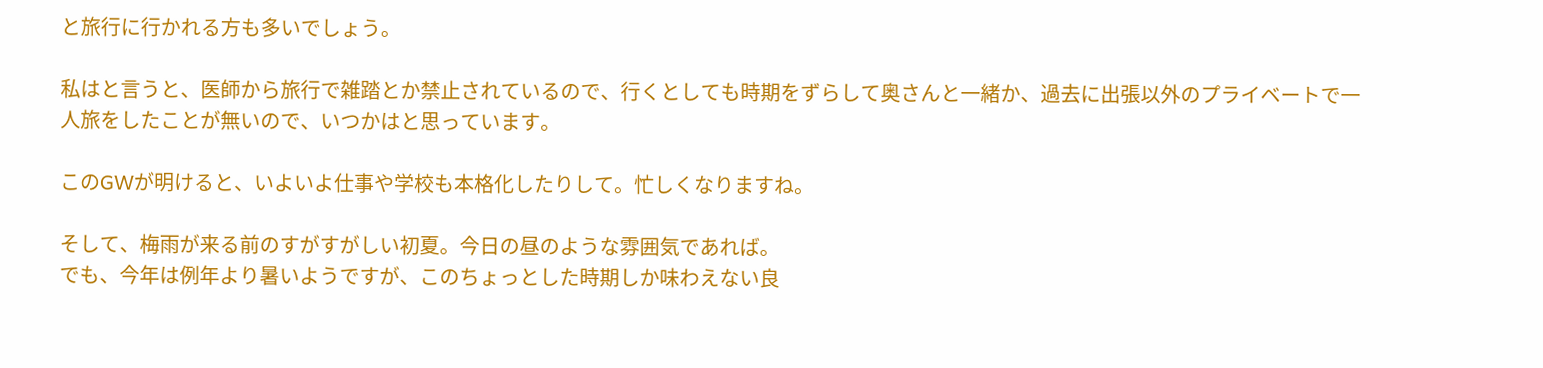と旅行に行かれる方も多いでしょう。

私はと言うと、医師から旅行で雑踏とか禁止されているので、行くとしても時期をずらして奥さんと一緒か、過去に出張以外のプライベートで一人旅をしたことが無いので、いつかはと思っています。

このGWが明けると、いよいよ仕事や学校も本格化したりして。忙しくなりますね。

そして、梅雨が来る前のすがすがしい初夏。今日の昼のような雰囲気であれば。
でも、今年は例年より暑いようですが、このちょっとした時期しか味わえない良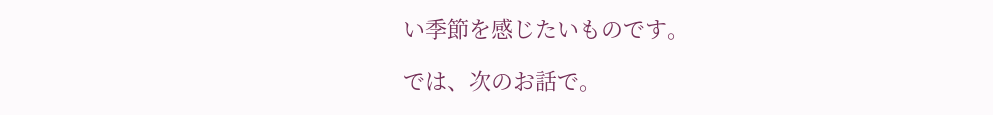い季節を感じたいものです。

では、次のお話で。